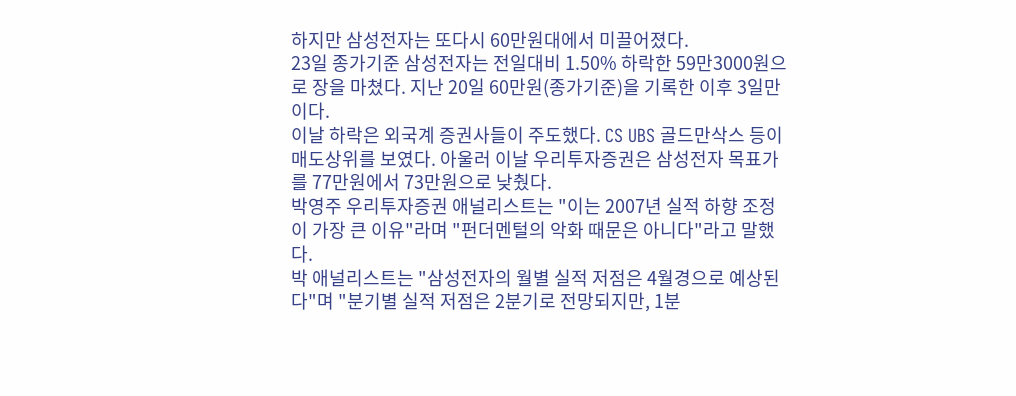하지만 삼성전자는 또다시 60만원대에서 미끌어졌다.
23일 종가기준 삼성전자는 전일대비 1.50% 하락한 59만3000원으로 장을 마쳤다. 지난 20일 60만원(종가기준)을 기록한 이후 3일만이다.
이날 하락은 외국계 증권사들이 주도했다. CS UBS 골드만삭스 등이 매도상위를 보였다. 아울러 이날 우리투자증권은 삼성전자 목표가를 77만원에서 73만원으로 낮췄다.
박영주 우리투자증권 애널리스트는 "이는 2007년 실적 하향 조정이 가장 큰 이유"라며 "펀더멘털의 악화 때문은 아니다"라고 말했다.
박 애널리스트는 "삼성전자의 월별 실적 저점은 4월경으로 예상된다"며 "분기별 실적 저점은 2분기로 전망되지만, 1분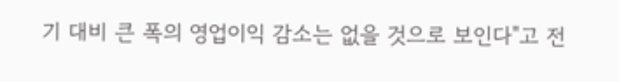기 대비 큰 폭의 영업이익 감소는 없을 것으로 보인다"고 전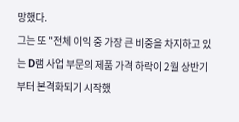망했다.
그는 또 "전체 이익 중 가장 큰 비중을 차지하고 있는 D램 사업 부문의 제품 가격 하락이 2월 상반기부터 본격화되기 시작했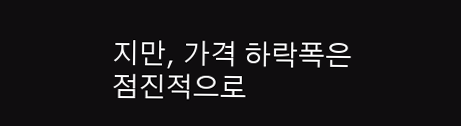지만, 가격 하락폭은 점진적으로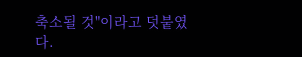축소될 것"이라고 덧붙였다.